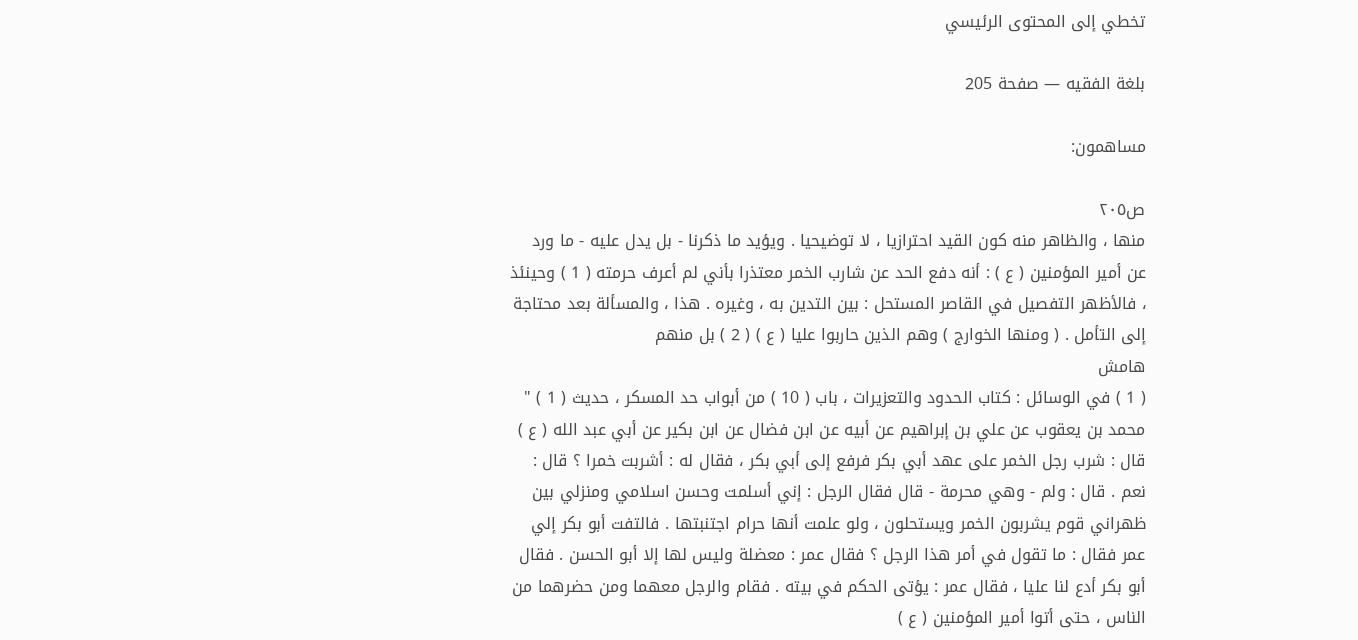تخطي إلى المحتوى الرئيسي

بلغة الفقيه — صفحة 205

مساهمون:

ص٢٠٥
منها ، والظاهر منه كون القيد احترازيا ، لا توضيحيا . ويؤيد ما ذكرنا - بل يدل عليه - ما ورد عن أمير المؤمنين ( ع ) : أنه دفع الحد عن شارب الخمر معتذرا بأني لم أعرف حرمته ( 1 ) وحينئذ ، فالأظهر التفصيل في القاصر المستحل : بين التدين به ، وغيره . هذا ، والمسألة بعد محتاجة إلى التأمل . ( ومنها الخوارج ) وهم الذين حاربوا عليا ( ع ) ( 2 ) بل منهم
هامش
( 1 ) في الوسائل : كتاب الحدود والتعزيرات ، باب ( 10 ) من أبواب حد المسكر ، حديث ( 1 ) " محمد بن يعقوب عن علي بن إبراهيم عن أبيه عن ابن فضال عن ابن بكير عن أبي عبد الله ( ع ) قال : شرب رجل الخمر على عهد أبي بكر فرفع إلى أبي بكر ، فقال له : أشربت خمرا ؟ قال : نعم . قال : ولم - وهي محرمة - قال فقال الرجل : إني أسلمت وحسن اسلامي ومنزلي بين ظهراني قوم يشربون الخمر ويستحلون ، ولو علمت أنها حرام اجتنبتها . فالتفت أبو بكر إلي عمر فقال : ما تقول في أمر هذا الرجل ؟ فقال عمر : معضلة وليس لها إلا أبو الحسن . فقال أبو بكر أدع لنا عليا ، فقال عمر : يؤتى الحكم في بيته . فقام والرجل معهما ومن حضرهما من الناس ، حتى أتوا أمير المؤمنين ( ع )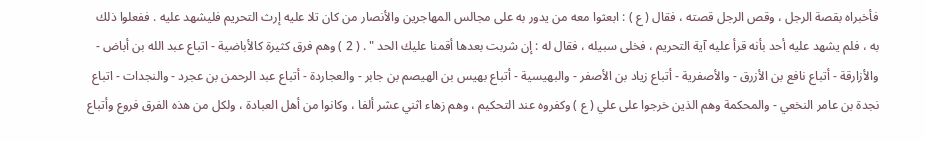فأخبراه بقصة الرجل ، وقص الرجل قصته ، فقال ( ع ) : ابعثوا معه من يدور به على مجالس المهاجرين والأنصار من كان تلا عليه إرث التحريم فليشهد عليه . ففعلوا ذلك به ، فلم يشهد عليه أحد بأنه قرأ عليه آية التحريم ، فخلى سبيله ، فقال له : إن شربت بعدها أقمنا عليك الحد " . ( 2 ) وهم فرق كثيرة كالأباضية - اتباع عبد الله بن أباض - والأزارقة - أتباع نافع بن الأزرق - والأصفرية - أتباع زياد بن الأصفر - والبهيسية - أتباع بهيس بن الهيصم بن جابر - والعجاردة - أتباع عبد الرحمن بن عجرد - والنجدات - اتباع نجدة بن عامر النخعي - والمحكمة وهم الذين خرجوا على علي ( ع ) وكفروه عند التحكيم ، وهم زهاء اثني عشر ألفا ، وكانوا من أهل العبادة ، ولكل من هذه الفرق فروع وأتباع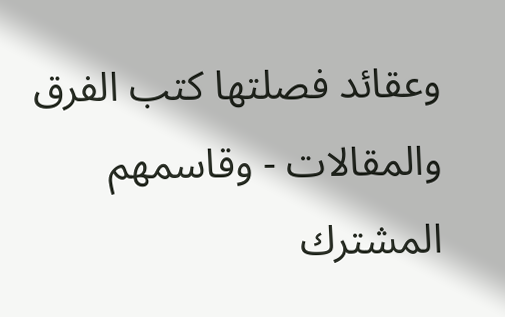وعقائد فصلتها كتب الفرق والمقالات - وقاسمهم المشترك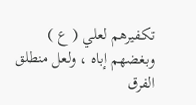تكفيرهم لعلي ( ع ) وبغضهم إباه ، ولعل منطلق الفرق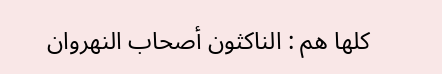كلها هم : الناكثون أصحاب النهروان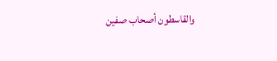والقاسطون أصحاب صفين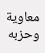معاوية وحزبه